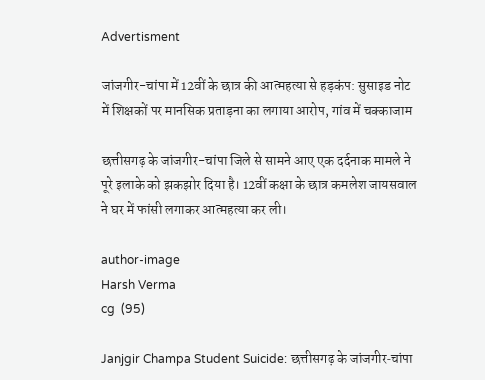Advertisment

जांजगीर-चांपा में 12वीं के छात्र की आत्महत्या से हड़कंप: सुसाइड नोट में शिक्षकों पर मानसिक प्रताड़ना का लगाया आरोप, गांव में चक्काजाम

छत्तीसगढ़ के जांजगीर-चांपा जिले से सामने आए एक दर्दनाक मामले ने पूरे इलाके को झकझोर दिया है। 12वीं कक्षा के छात्र कमलेश जायसवाल ने घर में फांसी लगाकर आत्महत्या कर ली।

author-image
Harsh Verma
cg  (95)

Janjgir Champa Student Suicide: छत्तीसगढ़ के जांजगीर‑चांपा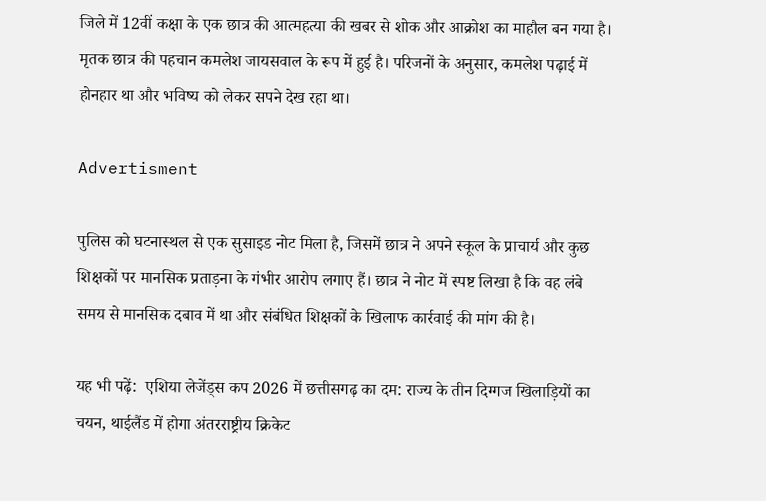जिले में 12वीं कक्षा के एक छात्र की आत्महत्या की खबर से शोक और आक्रोश का माहौल बन गया है। मृतक छात्र की पहचान कमलेश जायसवाल के रूप में हुई है। परिजनों के अनुसार, कमलेश पढ़ाई में होनहार था और भविष्य को लेकर सपने देख रहा था।

Advertisment

पुलिस को घटनास्थल से एक सुसाइड नोट मिला है, जिसमें छात्र ने अपने स्कूल के प्राचार्य और कुछ शिक्षकों पर मानसिक प्रताड़ना के गंभीर आरोप लगाए हैं। छात्र ने नोट में स्पष्ट लिखा है कि वह लंबे समय से मानसिक दबाव में था और संबंधित शिक्षकों के खिलाफ कार्रवाई की मांग की है।

यह भी पढ़ें:  एशिया लेजेंड्स कप 2026 में छत्तीसगढ़ का दम: राज्य के तीन दिग्गज खिलाड़ियों का चयन, थाईलैंड में होगा अंतरराष्ट्रीय क्रिकेट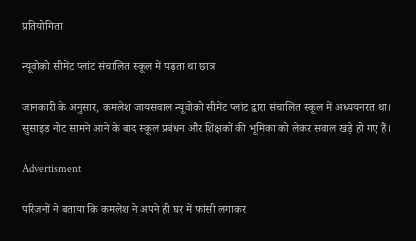प्रतियोगिता

न्यूवोको सीमेंट प्लांट संचालित स्कूल में पढ़ता था छात्र

जानकारी के अनुसार, कमलेश जायसवाल न्यूवोको सीमेंट प्लांट द्वारा संचालित स्कूल में अध्ययनरत था। सुसाइड नोट सामने आने के बाद स्कूल प्रबंधन और शिक्षकों की भूमिका को लेकर सवाल खड़े हो गए हैं।

Advertisment

परिजनों ने बताया कि कमलेश ने अपने ही घर में फांसी लगाकर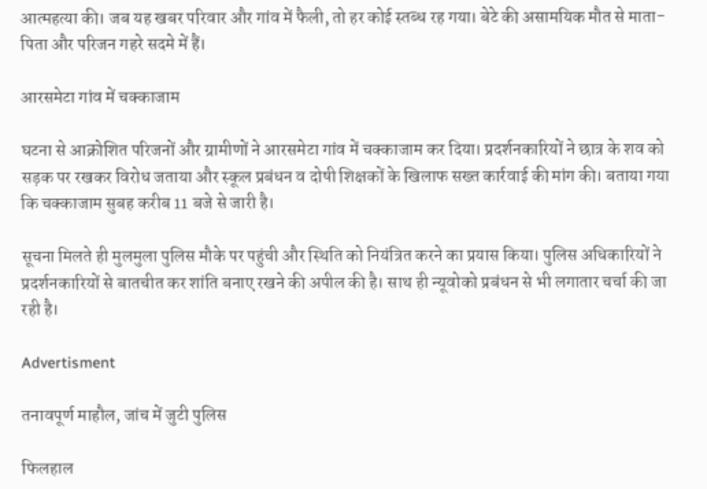आत्महत्या की। जब यह खबर परिवार और गांव में फैली, तो हर कोई स्तब्ध रह गया। बेटे की असामयिक मौत से माता-पिता और परिजन गहरे सदमे में हैं।

आरसमेटा गांव में चक्काजाम

घटना से आक्रोशित परिजनों और ग्रामीणों ने आरसमेटा गांव में चक्काजाम कर दिया। प्रदर्शनकारियों ने छात्र के शव को सड़क पर रखकर विरोध जताया और स्कूल प्रबंधन व दोषी शिक्षकों के खिलाफ सख्त कार्रवाई की मांग की। बताया गया कि चक्काजाम सुबह करीब 11 बजे से जारी है।

सूचना मिलते ही मुलमुला पुलिस मौके पर पहुंची और स्थिति को नियंत्रित करने का प्रयास किया। पुलिस अधिकारियों ने प्रदर्शनकारियों से बातचीत कर शांति बनाए रखने की अपील की है। साथ ही न्यूवोको प्रबंधन से भी लगातार चर्चा की जा रही है।

Advertisment

तनावपूर्ण माहौल, जांच में जुटी पुलिस

फिलहाल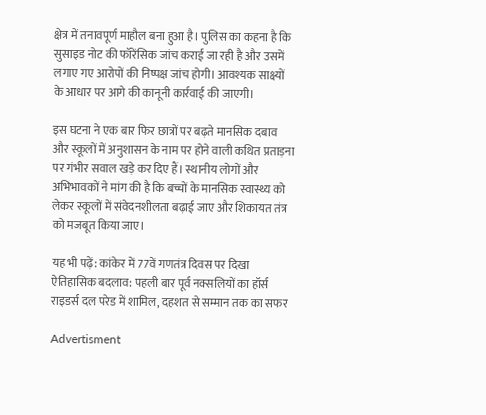क्षेत्र में तनावपूर्ण माहौल बना हुआ है। पुलिस का कहना है कि सुसाइड नोट की फॉरेंसिक जांच कराई जा रही है और उसमें लगाए गए आरोपों की निष्पक्ष जांच होगी। आवश्यक साक्ष्यों के आधार पर आगे की कानूनी कार्रवाई की जाएगी।

इस घटना ने एक बार फिर छात्रों पर बढ़ते मानसिक दबाव और स्कूलों में अनुशासन के नाम पर होने वाली कथित प्रताड़ना पर गंभीर सवाल खड़े कर दिए हैं। स्थानीय लोगों और अभिभावकों ने मांग की है कि बच्चों के मानसिक स्वास्थ्य को लेकर स्कूलों में संवेदनशीलता बढ़ाई जाए और शिकायत तंत्र को मजबूत किया जाए।

यह भी पढ़ें: कांकेर में 77वें गणतंत्र दिवस पर दिखा ऐतिहासिक बदलाव: पहली बार पूर्व नक्सलियों का हॉर्स राइडर्स दल परेड में शामिल, दहशत से सम्मान तक का सफर

Advertisment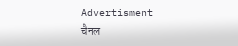Advertisment
चैनल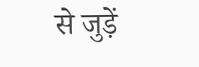से जुड़ें